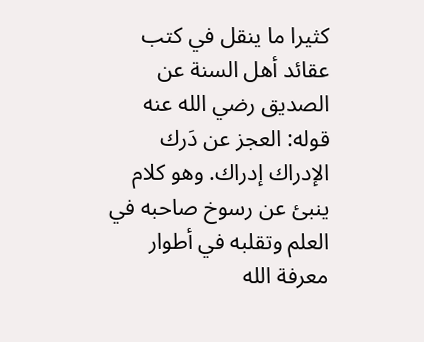كثيرا ما ينقل في كتب عقائد أهل السنة عن الصديق رضي الله عنه قوله: العجز عن دَرك الإدراك إدراك. وهو كلام ينبئ عن رسوخ صاحبه في العلم وتقلبه في أطوار معرفة الله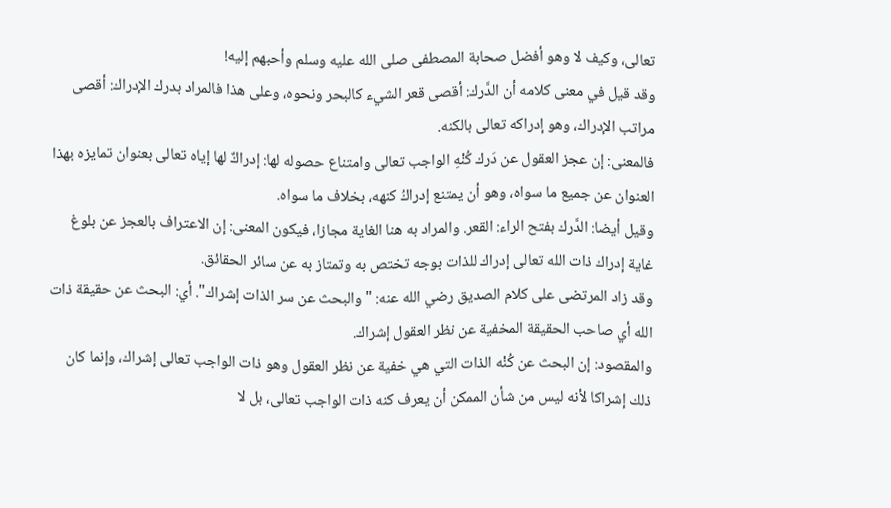تعالى، وكيف لا وهو أفضل صحابة المصطفى صلى الله عليه وسلم وأحبهم إليه!
وقد قيل في معنى كلامه أن الدَّرك: أقصى قعر الشيء كالبحر ونحوه، وعلى هذا فالمراد بدرك الإدراك: أقصى مراتب الإدراك، وهو إدراكه تعالى بالكنه.
فالمعنى: إن عجز العقول عن دَرك كُنْهِ الواجب تعالى وامتناع حصوله لها: إدراكٌ لها إياه تعالى بعنوان تمايزه بهذا العنوان عن جميع ما سواه، وهو أن يمتنع إدراكُ كنهه، بخلاف ما سواه.
وقيل أيضا: الدَّرك بفتح الراء: القعر. والمراد به هنا الغاية مجازا، فيكون المعنى: إن الاعتراف بالعجز عن بلوغ غاية إدراك ذات الله تعالى إدراك للذات بوجه تختص به وتمتاز به عن سائر الحقائق.
وقد زاد المرتضى على كلام الصديق رضي الله عنه: "والبحث عن سر الذات إشراك". أي: البحث عن حقيقة ذات الله أي صاحب الحقيقة المخفية عن نظر العقول إشراك.
والمقصود: إن البحث عن كُنْه الذات التي هي خفية عن نظر العقول وهو ذات الواجب تعالى إشراك، وإنما كان ذلك إشراكا لأنه ليس من شأن الممكن أن يعرف كنه ذات الواجب تعالى، بل لا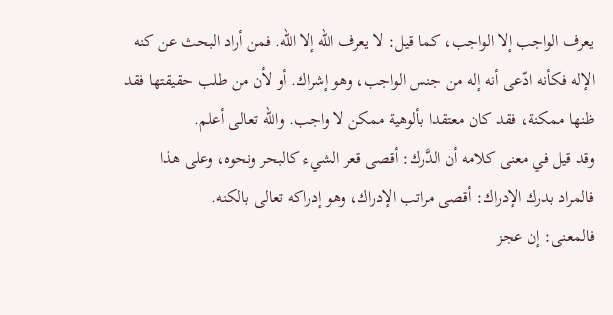يعرف الواجب إلا الواجب، كما قيل: لا يعرف الله إلا الله. فمن أراد البحث عن كنه الإله فكأنه ادّعى أنه إله من جنس الواجب، وهو إشراك. أو لأن من طلب حقيقتها فقد ظنها ممكنة، فقد كان معتقدا بألوهية ممكن لا واجب. والله تعالى أعلم.
وقد قيل في معنى كلامه أن الدَّرك: أقصى قعر الشيء كالبحر ونحوه، وعلى هذا فالمراد بدرك الإدراك: أقصى مراتب الإدراك، وهو إدراكه تعالى بالكنه.
فالمعنى: إن عجز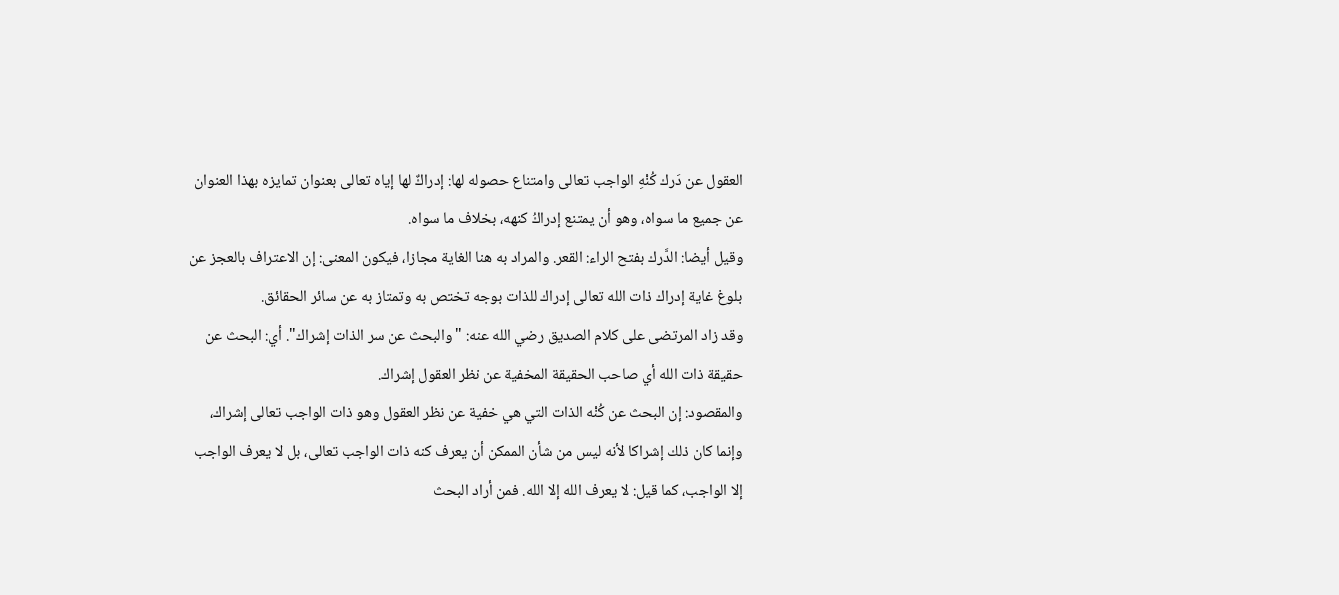العقول عن دَرك كُنْهِ الواجب تعالى وامتناع حصوله لها: إدراكٌ لها إياه تعالى بعنوان تمايزه بهذا العنوان عن جميع ما سواه، وهو أن يمتنع إدراكُ كنهه، بخلاف ما سواه.
وقيل أيضا: الدَّرك بفتح الراء: القعر. والمراد به هنا الغاية مجازا، فيكون المعنى: إن الاعتراف بالعجز عن بلوغ غاية إدراك ذات الله تعالى إدراك للذات بوجه تختص به وتمتاز به عن سائر الحقائق.
وقد زاد المرتضى على كلام الصديق رضي الله عنه: "والبحث عن سر الذات إشراك". أي: البحث عن حقيقة ذات الله أي صاحب الحقيقة المخفية عن نظر العقول إشراك.
والمقصود: إن البحث عن كُنْه الذات التي هي خفية عن نظر العقول وهو ذات الواجب تعالى إشراك، وإنما كان ذلك إشراكا لأنه ليس من شأن الممكن أن يعرف كنه ذات الواجب تعالى، بل لا يعرف الواجب إلا الواجب، كما قيل: لا يعرف الله إلا الله. فمن أراد البحث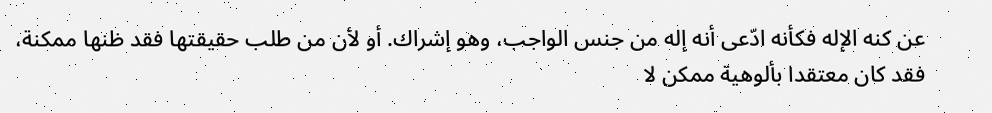عن كنه الإله فكأنه ادّعى أنه إله من جنس الواجب، وهو إشراك. أو لأن من طلب حقيقتها فقد ظنها ممكنة، فقد كان معتقدا بألوهية ممكن لا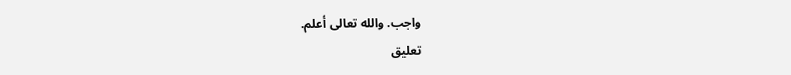واجب. والله تعالى أعلم.
تعليق